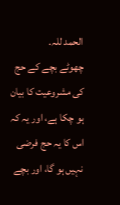الحمد للہ.
چھوٹے بچے كے حج كى مشروعيت كا بيان ہو چكا ہے، اور يہ كہ اس كا يہ حج فرضى نہيں ہو گا، اور بچے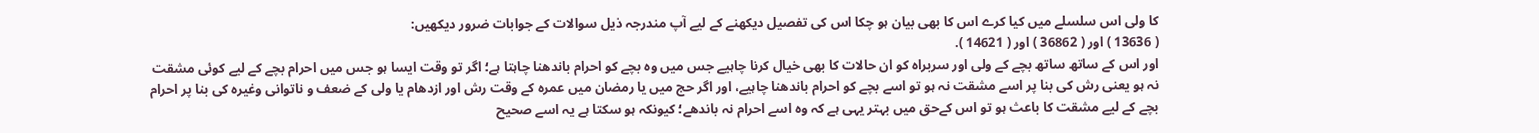كا ولى اس سلسلے ميں كيا كرے اس كا بھى بيان ہو چكا اس كى تفصيل ديكھنے كے ليے آپ مندرجہ ذيل سوالات كے جوابات ضرور ديكھيں:
( 13636 ) اور ( 36862 ) اور ( 14621 ).
اور اس كے ساتھ ساتھ بچے كے ولى اور سربراہ كو ان حالات كا بھى خيال كرنا چاہيے جس ميں وہ بچے كو احرام باندھنا چاہتا ہے؛ اگر تو وقت ايسا ہو جس ميں احرام بچے كے ليے كوئى مشقت نہ ہو يعنى رش كى بنا پر اسے مشقت نہ ہو تو اسے بچے كو احرام باندھنا چاہيے، اور اگر حج ميں يا رمضان ميں عمرہ كے وقت رش اور ازدھام يا ولى كے ضعف و ناتوانى وغيرہ كى بنا پر احرام بچے كے ليے مشقت كا باعث ہو تو اس كےحق ميں بہتر يہى ہے كہ وہ اسے احرام نہ باندھے؛ كيونكہ ہو سكتا ہے يہ اسے صحيح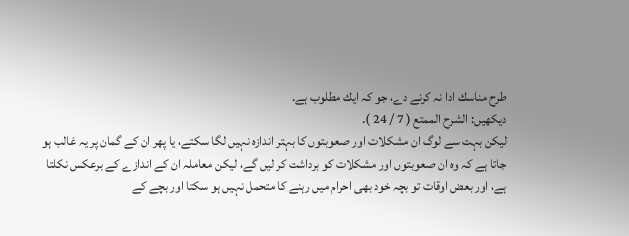طرح مناسك ادا نہ كرنے دے، جو كہ ايك مطلوب ہے.
ديكھيں: الشرح الممتع ( 7 / 24 ).
ليكن بہت سے لوگ ان مشكلات اور صعوبتوں كا بہتر اندازہ نہيں لگا سكتے، يا پھر ان كے گمان پر يہ غالب ہو جاتا ہے كہ وہ ان صعوبتوں اور مشكلات كو برداشت كر ليں گے، ليكن معاملہ ان كے اندازے كے برعكس نكلتا ہے، اور بعض اوقات تو بچہ خود بھى احرام ميں رہنے كا متحمل نہيں ہو سكتا اور بچے كے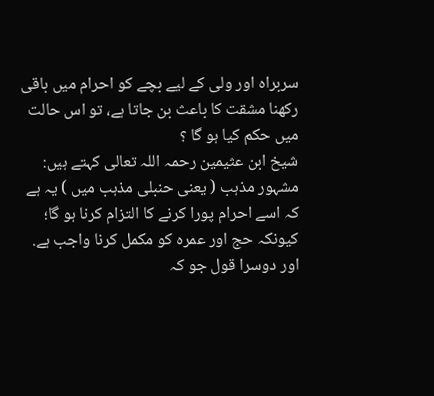سربراہ اور ولى كے ليے بچے كو احرام ميں باقى ركھنا مشقت كا باعث بن جاتا ہے، تو اس حالت ميں حكم كيا ہو گا ؟
شيخ ابن عثيمين رحمہ اللہ تعالى كہتے ہيں:
مشہور مذہب ( يعنى حنبلى مذہب ميں ) يہ ہے كہ اسے احرام پورا كرنے كا التزام كرنا ہو گا؛ كيونكہ حج اور عمرہ كو مكمل كرنا واجب ہے.
اور دوسرا قول جو كہ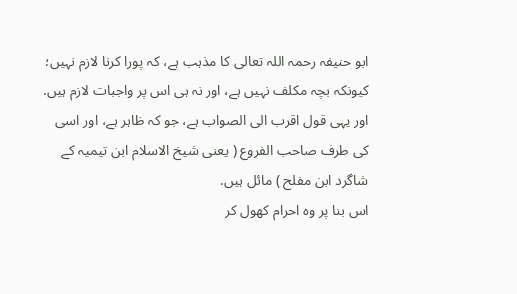ابو حنيفہ رحمہ اللہ تعالى كا مذہب ہے، كہ پورا كرنا لازم نہيں؛ كيونكہ بچہ مكلف نہيں ہے، اور نہ ہى اس پر واجبات لازم ہيں.
اور يہى قول اقرب الى الصواب ہے، جو كہ ظاہر ہے، اور اسى كى طرف صاحب الفروع ( يعنى شيخ الاسلام ابن تيميہ كے شاگرد ابن مفلح ) مائل ہيں.
اس بنا پر وہ احرام كھول كر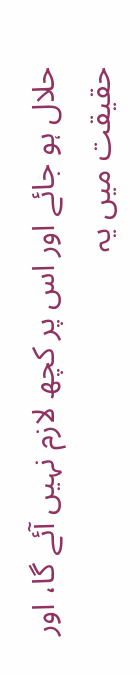حلال ہو جائے اور اس پر كچھ لازم نہيں آئے گا، اور حقيقت ميں يہ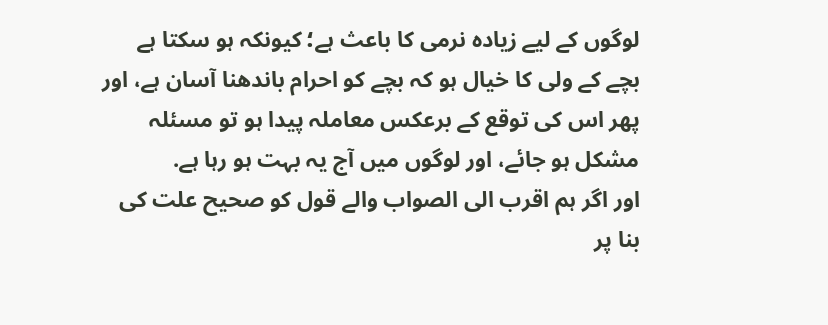لوگوں كے ليے زيادہ نرمى كا باعث ہے؛ كيونكہ ہو سكتا ہے بچے كے ولى كا خيال ہو كہ بچے كو احرام باندھنا آسان ہے، اور پھر اس كى توقع كے برعكس معاملہ پيدا ہو تو مسئلہ مشكل ہو جائے، اور لوگوں ميں آج يہ بہت ہو رہا ہے.
اور اگر ہم اقرب الى الصواب والے قول كو صحيح علت كى بنا پر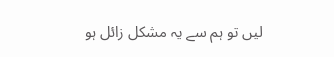ليں تو ہم سے يہ مشكل زائل ہو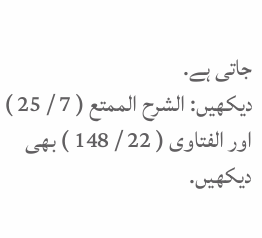جاتى ہے.
ديكھيں: الشرح الممتع ( 7 / 25 ) اور الفتاوى ( 22 / 148 ) بھى ديكھيں.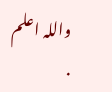واللہ اعلم .